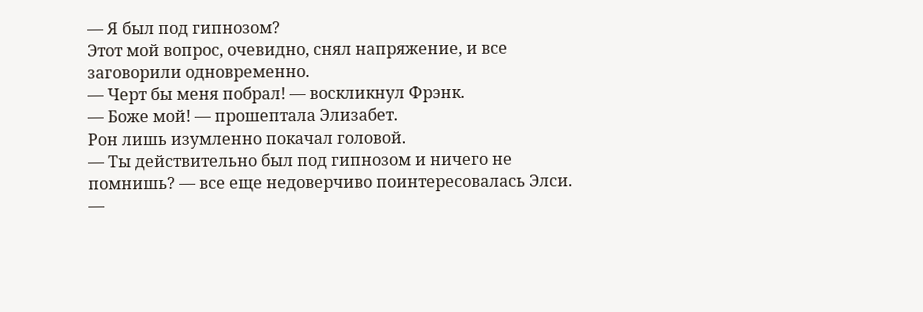— Я был под гипнозом?
Этот мой вопрос, очевидно, снял напряжение, и все заговорили одновременно.
— Черт бы меня побрал! — воскликнул Фрэнк.
— Боже мой! — прошептала Элизабет.
Рон лишь изумленно покачал головой.
— Ты действительно был под гипнозом и ничего не помнишь? — все еще недоверчиво поинтересовалась Элси.
—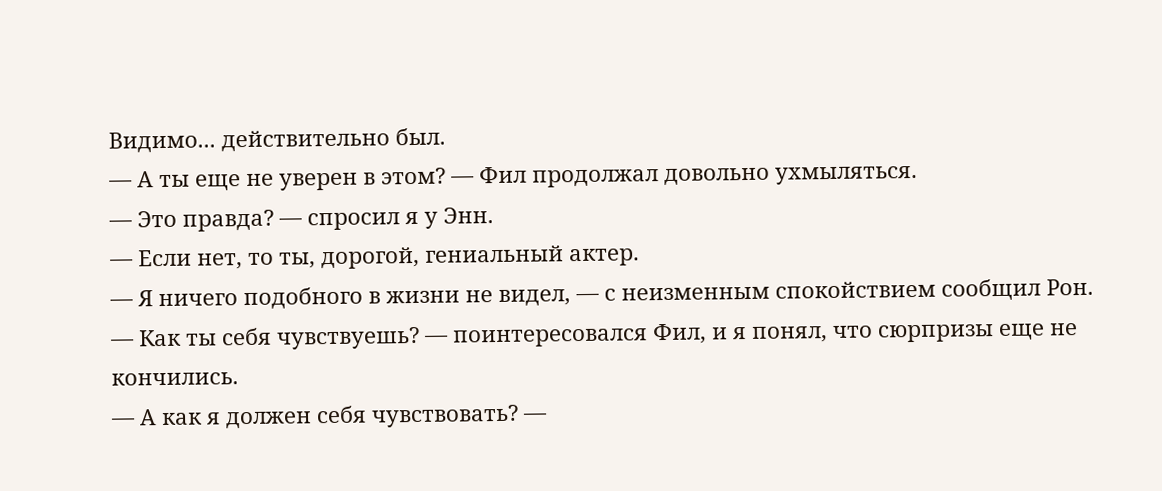Видимо... действительно был.
— А ты еще не уверен в этом? — Фил продолжал довольно ухмыляться.
— Это правда? — спросил я у Энн.
— Если нет, то ты, дорогой, гениальный актер.
— Я ничего подобного в жизни не видел, — с неизменным спокойствием сообщил Рон.
— Как ты себя чувствуешь? — поинтересовался Фил, и я понял, что сюрпризы еще не кончились.
— А как я должен себя чувствовать? —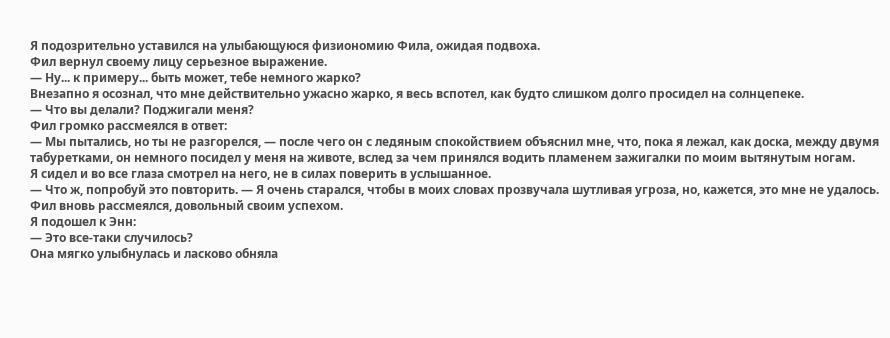Я подозрительно уставился на улыбающуюся физиономию Фила, ожидая подвоха.
Фил вернул своему лицу серьезное выражение.
— Ну... к примеру... быть может, тебе немного жарко?
Внезапно я осознал, что мне действительно ужасно жарко, я весь вспотел, как будто слишком долго просидел на солнцепеке.
— Что вы делали? Поджигали меня?
Фил громко рассмеялся в ответ:
— Мы пытались, но ты не разгорелся, — после чего он с ледяным спокойствием объяснил мне, что, пока я лежал, как доска, между двумя табуретками, он немного посидел у меня на животе, вслед за чем принялся водить пламенем зажигалки по моим вытянутым ногам.
Я сидел и во все глаза смотрел на него, не в силах поверить в услышанное.
— Что ж, попробуй это повторить. — Я очень старался, чтобы в моих словах прозвучала шутливая угроза, но, кажется, это мне не удалось.
Фил вновь рассмеялся, довольный своим успехом.
Я подошел к Энн:
— Это все-таки случилось?
Она мягко улыбнулась и ласково обняла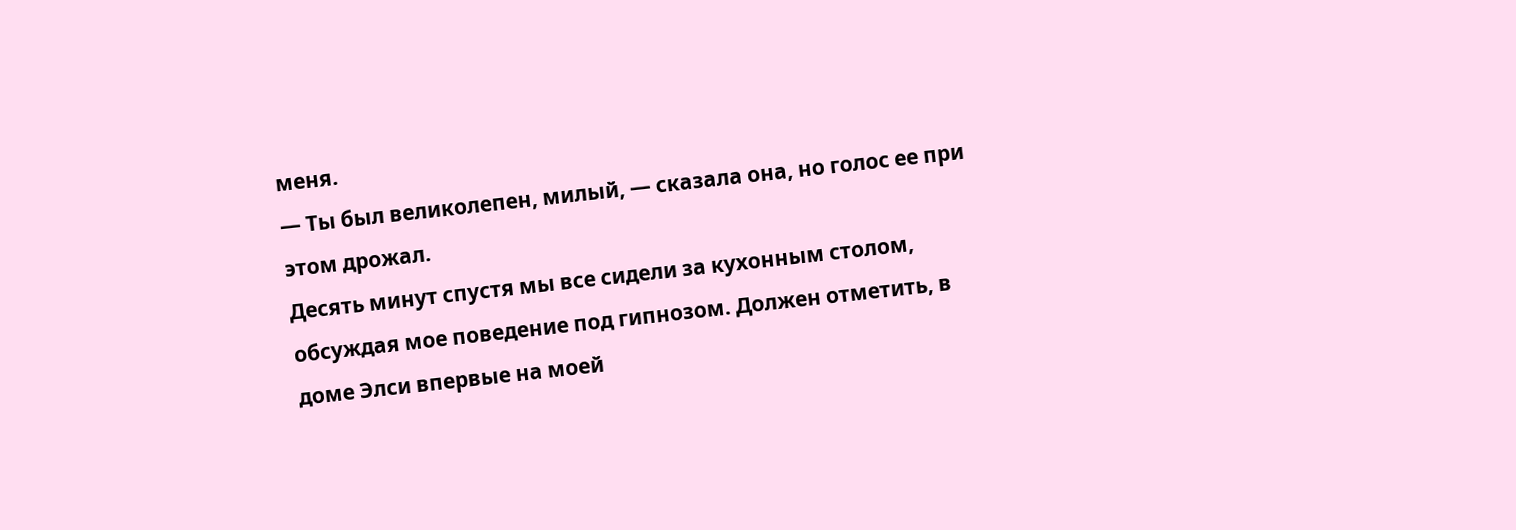меня.
— Ты был великолепен, милый, — сказала она, но голос ее при этом дрожал.
Десять минут спустя мы все сидели за кухонным столом, обсуждая мое поведение под гипнозом. Должен отметить, в доме Элси впервые на моей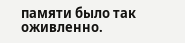памяти было так оживленно.